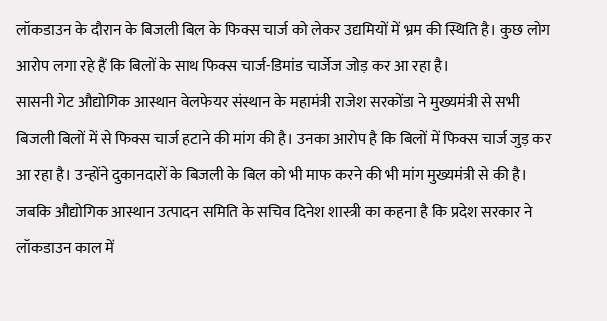लॉकडाउन के दौरान के बिजली बिल के फिक्स चार्ज को लेकर उद्यमियों में भ्रम की स्थिति है। कुछ लोग आरोप लगा रहे हैं कि बिलों के साथ फिक्स चार्ज-डिमांड चार्जेज जोड़ कर आ रहा है।
सासनी गेट औद्योगिक आस्थान वेलफेयर संस्थान के महामंत्री राजेश सरकोंडा ने मुख्यमंत्री से सभी बिजली बिलों में से फिक्स चार्ज हटाने की मांग की है। उनका आरोप है कि बिलों में फिक्स चार्ज जुड़ कर आ रहा है। उन्होंने दुकानदारों के बिजली के बिल को भी माफ करने की भी मांग मुख्यमंत्री से की है। जबकि औद्योगिक आस्थान उत्पादन समिति के सचिव दिनेश शास्त्री का कहना है कि प्रदेश सरकार ने लॉकडाउन काल में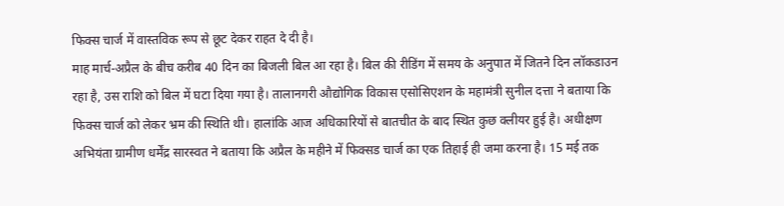फिक्स चार्ज में वास्तविक रूप से छूट देकर राहत दे दी है।
माह मार्च-अप्रैल के बीच करीब 40 दिन का बिजली बिल आ रहा है। बिल की रीडिंग में समय के अनुपात में जितने दिन लॉकडाउन रहा है, उस राशि को बिल में घटा दिया गया है। तालानगरी औद्योगिक विकास एसोसिएशन के महामंत्री सुनील दत्ता ने बताया कि फिक्स चार्ज को लेकर भ्रम की स्थिति थी। हालांकि आज अधिकारियों से बातचीत के बाद स्थित कुछ क्लीयर हुई है। अधीक्षण अभियंता ग्रामीण धर्मेंद्र सारस्वत ने बताया कि अप्रैल के महीने में फिक्सड चार्ज का एक तिहाई ही जमा करना है। 15 मई तक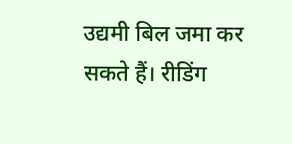उद्यमी बिल जमा कर सकते हैं। रीडिंग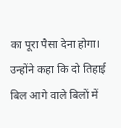का पूरा पैसा देना होगा। उन्होंने कहा कि दो तिहाई बिल आगे वाले बिलों में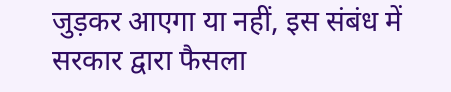जुड़कर आएगा या नहीं, इस संबंध में सरकार द्वारा फैसला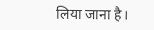लिया जाना है।